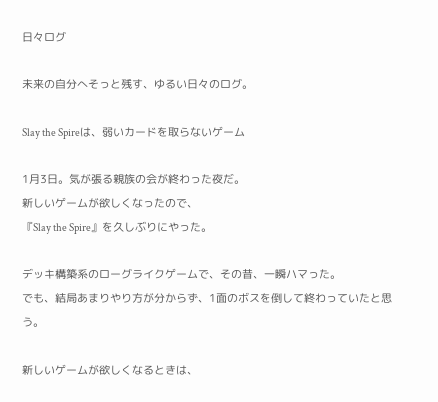日々ログ

未来の自分へそっと残す、ゆるい日々のログ。

Slay the Spireは、弱いカードを取らないゲーム

1月3日。気が張る親族の会が終わった夜だ。
新しいゲームが欲しくなったので、
『Slay the Spire』を久しぶりにやった。

デッキ構築系のローグライクゲームで、その昔、一瞬ハマった。
でも、結局あまりやり方が分からず、1面のボスを倒して終わっていたと思う。

新しいゲームが欲しくなるときは、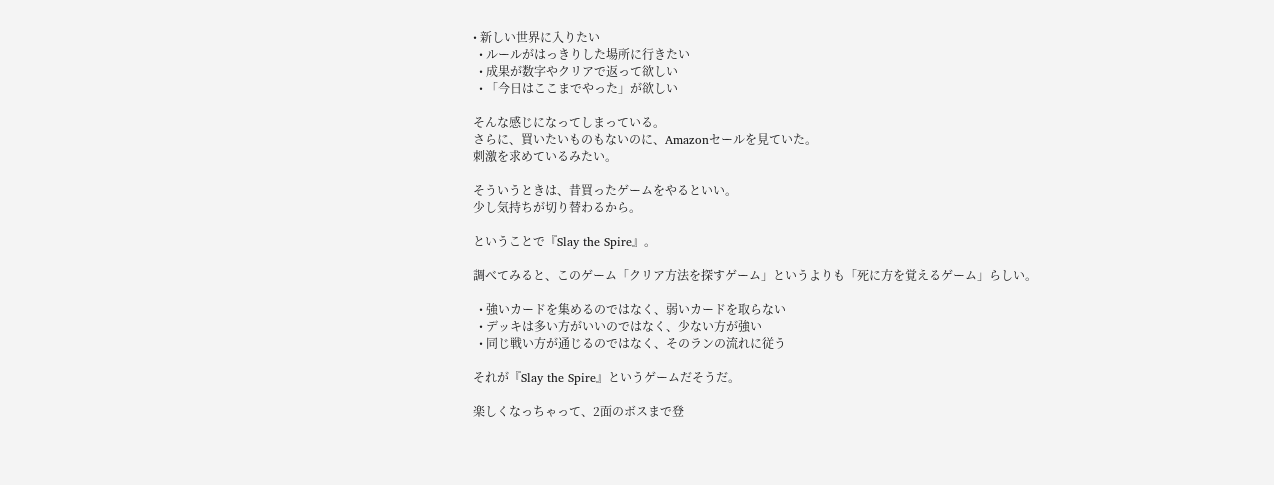• 新しい世界に入りたい
  • ルールがはっきりした場所に行きたい
  • 成果が数字やクリアで返って欲しい
  • 「今日はここまでやった」が欲しい

そんな感じになってしまっている。
さらに、買いたいものもないのに、Amazonセールを見ていた。
刺激を求めているみたい。

そういうときは、昔買ったゲームをやるといい。
少し気持ちが切り替わるから。

ということで『Slay the Spire』。

調べてみると、このゲーム「クリア方法を探すゲーム」というよりも「死に方を覚えるゲーム」らしい。

  • 強いカードを集めるのではなく、弱いカードを取らない
  • デッキは多い方がいいのではなく、少ない方が強い
  • 同じ戦い方が通じるのではなく、そのランの流れに従う

それが『Slay the Spire』というゲームだそうだ。

楽しくなっちゃって、2面のボスまで登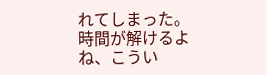れてしまった。
時間が解けるよね、こうい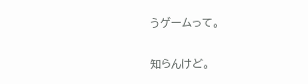うゲームって。

知らんけど。